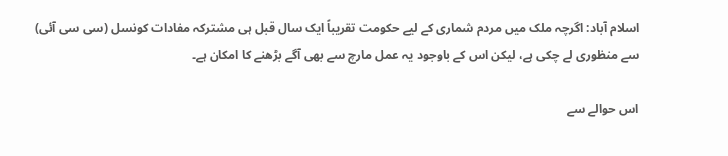اسلام آباد: اگرچہ ملک میں مردم شماری کے لیے حکومت تقریباً ایک سال قبل ہی مشترکہ مفادات کونسل (سی سی آئی) سے منظوری لے چکی ہے، لیکن اس کے باوجود یہ عمل مارچ سے بھی آگے بڑھنے کا امکان ہے۔

اس حوالے سے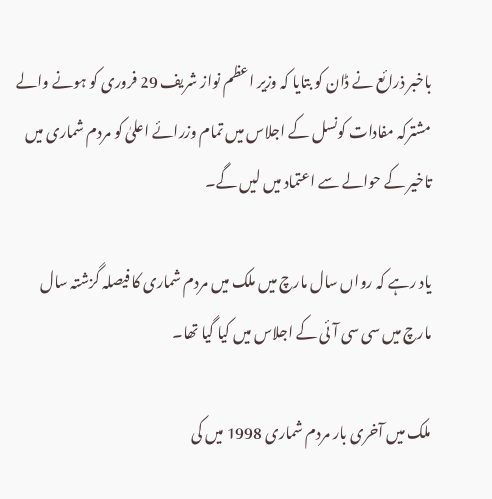باخبر ذرائع نے ڈان کو بتایا کہ وزیر اعظم نواز شریف 29 فروری کو ہونے والے مشترکہ مفادات کونسل کے اجلاس میں تمام وزرائے اعلیٰ کو مردم شماری میں تاخیر کے حوالے سے اعتماد میں لیں گے۔

یاد رہے کہ رواں سال مارچ میں ملک میں مردم شماری کا فیصلہ گزشتہ سال مارچ میں سی سی آئی کے اجلاس میں کیا گیا تھا۔

ملک میں آخری بار مردم شماری 1998 میں کی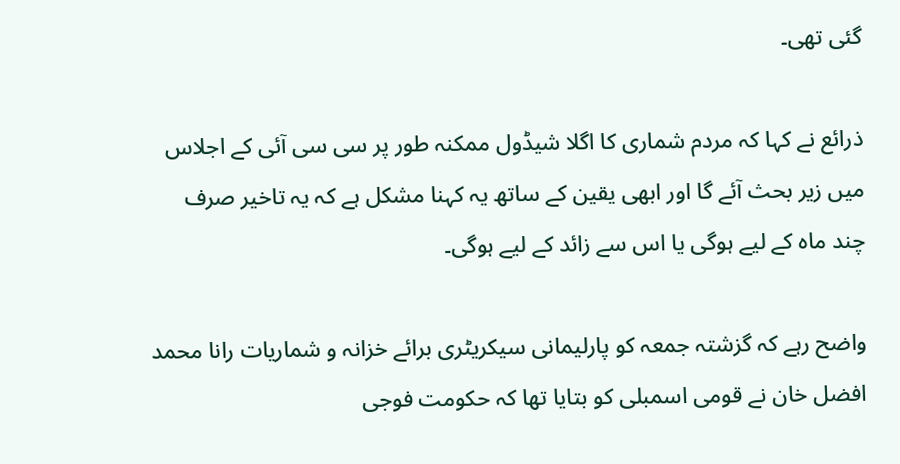گئی تھی۔

ذرائع نے کہا کہ مردم شماری کا اگلا شیڈول ممکنہ طور پر سی سی آئی کے اجلاس میں زیر بحث آئے گا اور ابھی یقین کے ساتھ یہ کہنا مشکل ہے کہ یہ تاخیر صرف چند ماہ کے لیے ہوگی یا اس سے زائد کے لیے ہوگی۔

واضح رہے کہ گزشتہ جمعہ کو پارلیمانی سیکریٹری برائے خزانہ و شماریات رانا محمد افضل خان نے قومی اسمبلی کو بتایا تھا کہ حکومت فوجی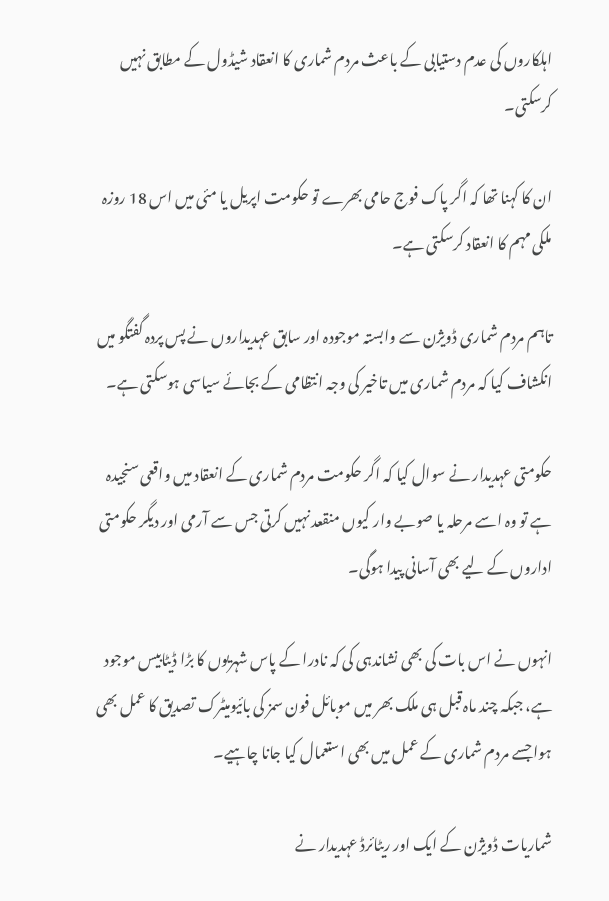اہلکاروں کی عدم دستیابی کے باعث مردم شماری کا انعقاد شیڈول کے مطابق نہیں کرسکتی۔

ان کا کہنا تھا کہ اگر پاک فوج حامی بھرے تو حکومت اپریل یا مئی میں اس 18 روزہ ملکی مہم کا انعقاد کرسکتی ہے۔

تاہم مردم شماری ڈویژن سے وابستہ موجودہ اور سابق عہدیداروں نے پس پردہ گفتگو میں انکشاف کیا کہ مردم شماری میں تاخیر کی وجہ انتظامی کے بجائے سیاسی ہوسکتی ہے۔

حکومتی عہدیدار نے سوال کیا کہ اگر حکومت مردم شماری کے انعقاد میں واقعی سنجیدہ ہے تو وہ اسے مرحلہ یا صوبے وار کیوں منقعد نہیں کرتی جس سے آرمی اور دیگر حکومتی اداروں کے لیے بھی آسانی پیدا ہوگی۔

انہوں نے اس بات کی بھی نشاندہی کی کہ نادرا کے پاس شہریوں کا بڑا ڈیٹابیس موجود ہے، جبکہ چند ماہ قبل ہی ملک بھر میں موبائل فون سمز کی بائیومیٹرک تصدیق کا عمل بھی ہوا جسے مردم شماری کے عمل میں بھی استعمال کیا جانا چاہیے۔

شماریات ڈویژن کے ایک اور ریٹائرڈ عہدیدار نے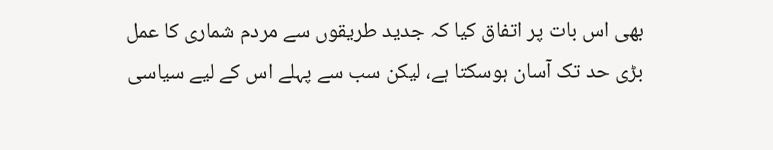بھی اس بات پر اتفاق کیا کہ جدید طریقوں سے مردم شماری کا عمل بڑی حد تک آسان ہوسکتا ہے، لیکن سب سے پہلے اس کے لیے سیاسی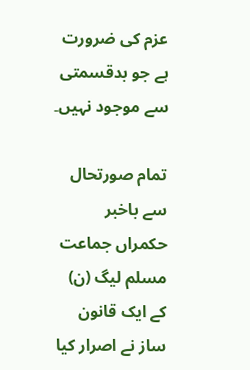عزم کی ضرورت ہے جو بدقسمتی سے موجود نہیں۔

تمام صورتحال سے باخبر حکمراں جماعت مسلم لیگ (ن) کے ایک قانون ساز نے اصرار کیا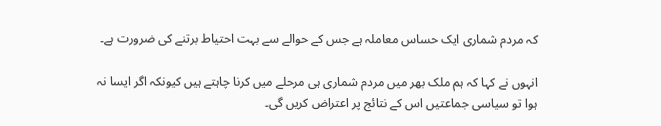کہ مردم شماری ایک حساس معاملہ ہے جس کے حوالے سے بہت احتیاط برتنے کی ضرورت ہے۔

انہوں نے کہا کہ ہم ملک بھر میں مردم شماری ہی مرحلے میں کرنا چاہتے ہیں کیونکہ اگر ایسا نہ ہوا تو سیاسی جماعتیں اس کے نتائج پر اعتراض کریں گی۔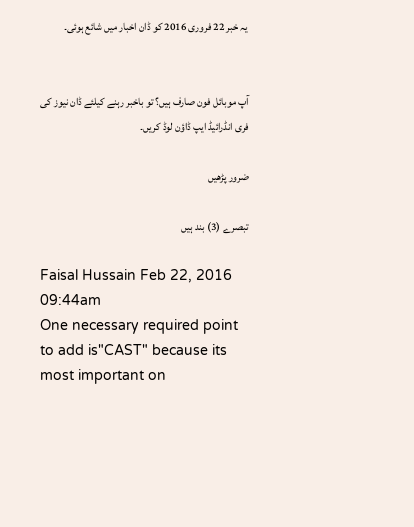یہ خبر 22 فروری 2016 کو ڈان اخبار میں شائع ہوئی۔


آپ موبائل فون صارف ہیں؟ تو باخبر رہنے کیلئے ڈان نیوز کی فری انڈرائیڈ ایپ ڈاؤن لوڈ کریں۔

ضرور پڑھیں

تبصرے (3) بند ہیں

Faisal Hussain Feb 22, 2016 09:44am
One necessary required point to add is"CAST" because its most important on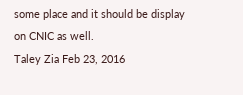some place and it should be display on CNIC as well.
Taley Zia Feb 23, 2016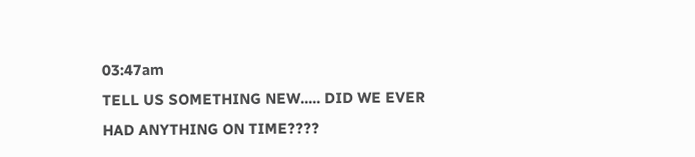03:47am
TELL US SOMETHING NEW..... DID WE EVER HAD ANYTHING ON TIME????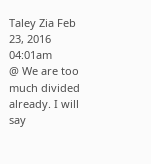Taley Zia Feb 23, 2016 04:01am
@ We are too much divided already. I will say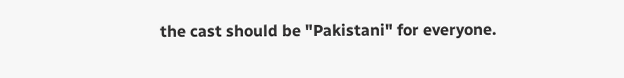the cast should be "Pakistani" for everyone.